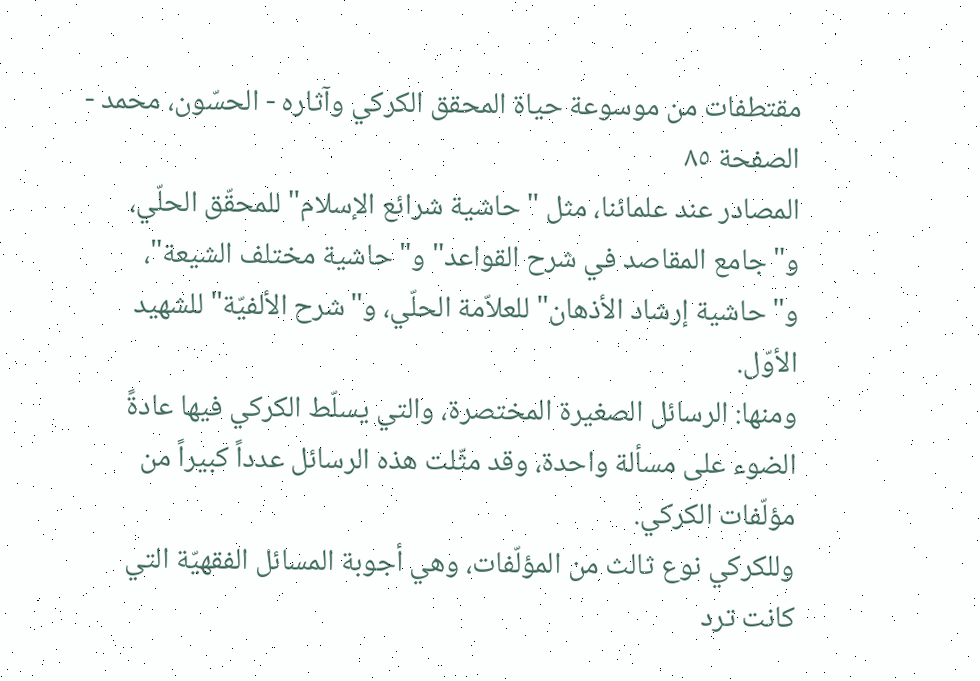مقتطفات من موسوعة حياة المحقق الكركي وآثاره - الحسّون، محمد - الصفحة ٨٥
المصادر عند علمائنا، مثل "حاشية شرائع الإسلام" للمحقّق الحلّي، و"جامع المقاصد في شرح القواعد" و"حاشية مختلف الشيعة"، و"حاشية إرشاد الأذهان" للعلاّمة الحلّي، و"شرح الألفيّة" للشهيد الأوّل.
ومنها: الرسائل الصغيرة المختصرة، والتي يسلّط الكركي فيها عادةً الضوء على مسألة واحدة، وقد مثّلت هذه الرسائل عدداً كبيراً من مؤلّفات الكركي.
وللكركي نوع ثالث من المؤلّفات، وهي أجوبة المسائل الفقهيّة التي كانت ترد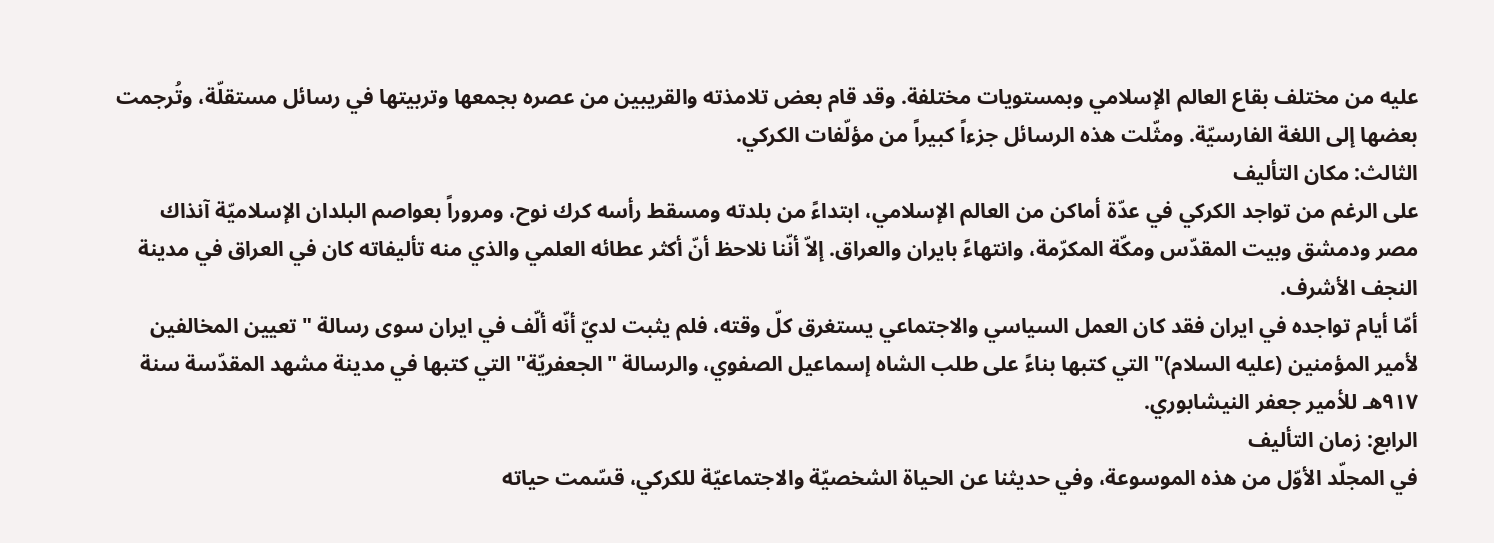عليه من مختلف بقاع العالم الإسلامي وبمستويات مختلفة. وقد قام بعض تلامذته والقريبين من عصره بجمعها وتربيتها في رسائل مستقلّة، وتُرجمت بعضها إلى اللغة الفارسيّة. ومثّلت هذه الرسائل جزءاً كبيراً من مؤلّفات الكركي.
الثالث: مكان التأليف
على الرغم من تواجد الكركي في عدّة أماكن من العالم الإسلامي، ابتداءً من بلدته ومسقط رأسه كرك نوح، ومروراً بعواصم البلدان الإسلاميّة آنذاك مصر ودمشق وبيت المقدّس ومكّة المكرّمة، وانتهاءً بايران والعراق. إلاّ أنّنا نلاحظ أنّ أكثر عطائه العلمي والذي منه تأليفاته كان في العراق في مدينة النجف الأشرف.
أمّا أيام تواجده في ايران فقد كان العمل السياسي والاجتماعي يستغرق كلّ وقته، فلم يثبت لديّ أنّه ألّف في ايران سوى رسالة "تعيين المخالفين لأمير المؤمنين (عليه السلام)" التي كتبها بناءً على طلب الشاه إسماعيل الصفوي، والرسالة "الجعفريّة" التي كتبها في مدينة مشهد المقدّسة سنة ٩١٧هـ للأمير جعفر النيشابوري.
الرابع: زمان التأليف
في المجلّد الأوّل من هذه الموسوعة، وفي حديثنا عن الحياة الشخصيّة والاجتماعيّة للكركي، قسّمت حياته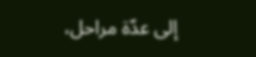إلى عدّة مراحل،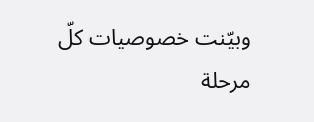وبيّنت خصوصيات كلّ مرحلة